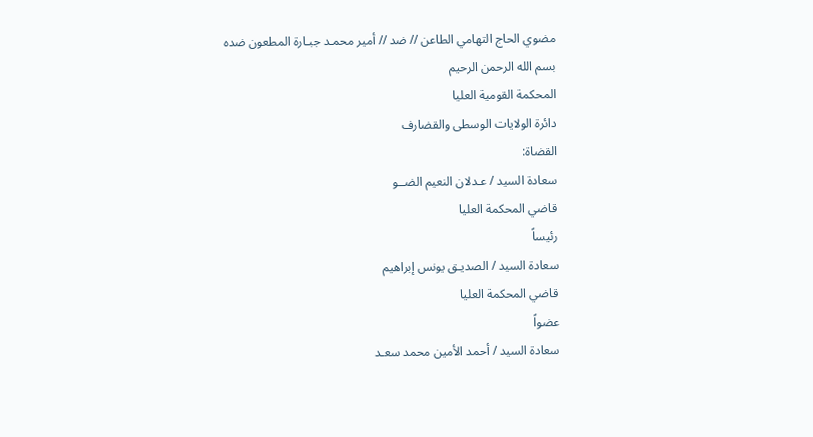مضوي الحاج التهامي الطاعن // ضد // أمير محمـد جبـارة المطعون ضده
بسم الله الرحمن الرحيم
المحكمة القومية العليا
دائرة الولايات الوسطى والقضارف
القضاة:
سعادة السيد / عـدلان النعيم الضــو
قاضي المحكمة العليا
رئيساً
سعادة السيد / الصديـق يونس إبراهيم
قاضي المحكمة العليا
عضواً
سعادة السيد / أحمد الأمين محمد سعـد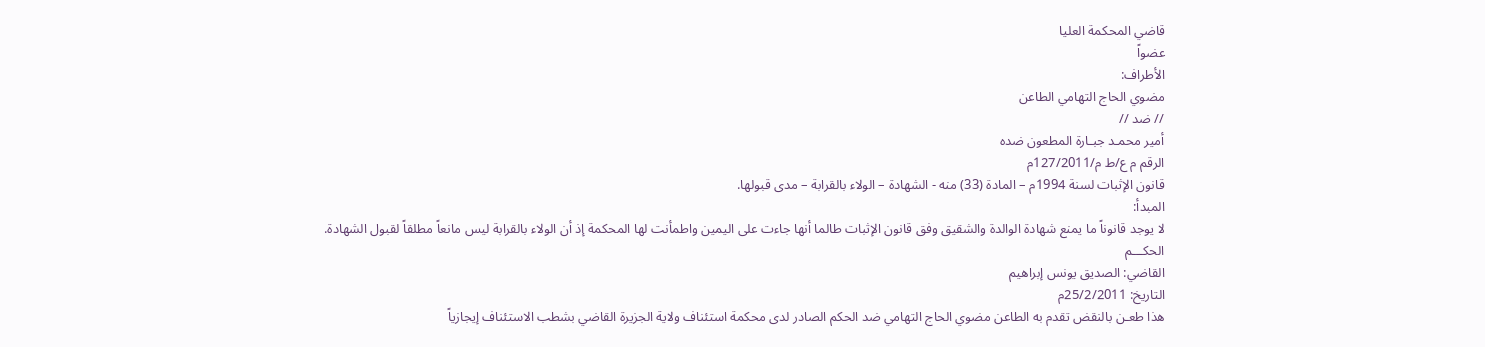قاضي المحكمة العليا
عضواً
الأطراف:
مضوي الحاج التهامي الطاعن
// ضد //
أمير محمـد جبـارة المطعون ضده
الرقم م ع/ط م/127/2011م
قانون الإثبات لسنة 1994م – المادة (33) منه - الشهادة – الولاء بالقرابة – مدى قبولها.
المبدأ:
لا يوجد قانوناً ما يمنع شهادة الوالدة والشقيق وفق قانون الإثبات طالما أنها جاءت على اليمين واطمأنت لها المحكمة إذ أن الولاء بالقرابة ليس مانعاً مطلقاً لقبول الشهادة.
الحكـــم
القاضي: الصديق يونس إبراهيم
التاريخ: 25/2/2011م
هذا طعـن بالنقض تقدم به الطاعن مضوي الحاج التهامي ضد الحكم الصادر لدى محكمة استئناف ولاية الجزيرة القاضي بشطب الاستئناف إيجازياً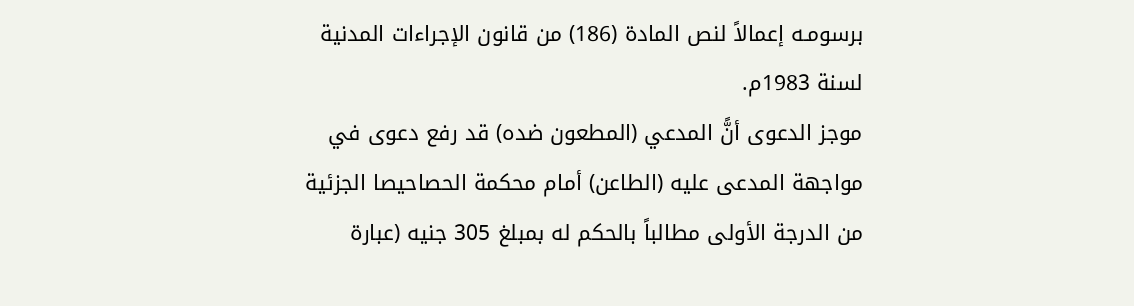برسومـه إعمالاً لنص المادة (186) من قانون الإجراءات المدنية لسنة 1983م.
موجز الدعوى أنًّ المدعي (المطعون ضده) قد رفع دعوى في مواجهة المدعى عليه (الطاعن) أمام محكمة الحصاحيصا الجزئية من الدرجة الأولى مطالباً بالحكم له بمبلغ 305 جنيه (عبارة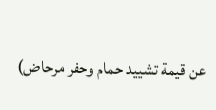عن قيمة تشييد حمام وحفر مرحاض)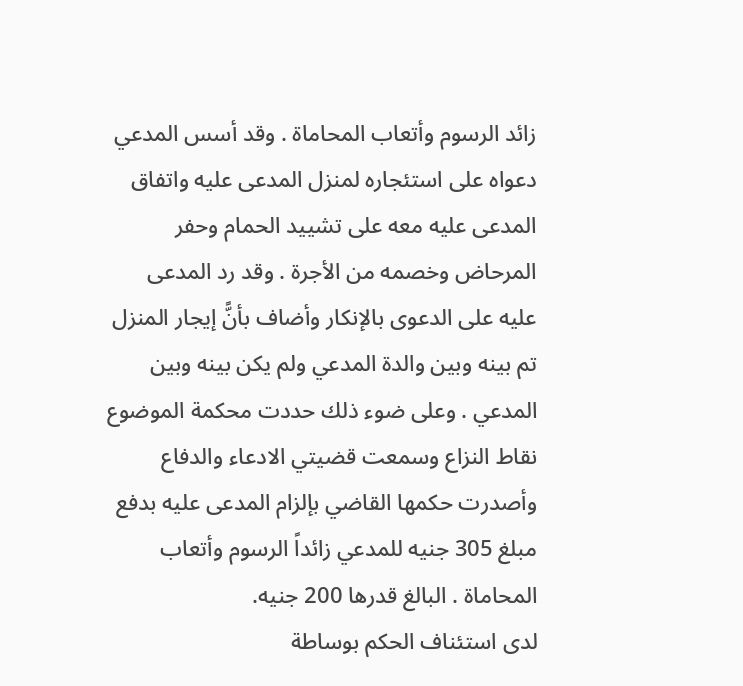زائد الرسوم وأتعاب المحاماة . وقد أسس المدعي دعواه على استئجاره لمنزل المدعى عليه واتفاق المدعى عليه معه على تشييد الحمام وحفر المرحاض وخصمه من الأجرة . وقد رد المدعى عليه على الدعوى بالإنكار وأضاف بأنًّ إيجار المنزل تم بينه وبين والدة المدعي ولم يكن بينه وبين المدعي . وعلى ضوء ذلك حددت محكمة الموضوع نقاط النزاع وسمعت قضيتي الادعاء والدفاع وأصدرت حكمها القاضي بإلزام المدعى عليه بدفع مبلغ 305 جنيه للمدعي زائداً الرسوم وأتعاب المحاماة . البالغ قدرها 200 جنيه.
لدى استئناف الحكم بوساطة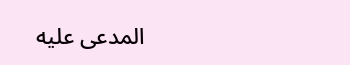المدعى عليه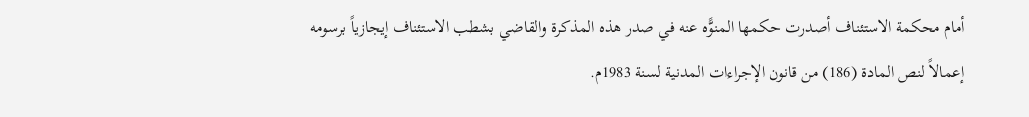أمام محكمة الاستئناف أصدرت حكمها المنوًّه عنه في صدر هذه المذكرة والقاضي بشطب الاستئناف إيجازياً برسومه إعمالاً لنص المادة (186) من قانون الإجراءات المدنية لسنة 1983م.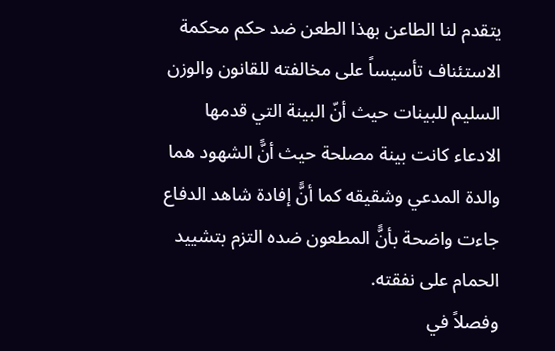يتقدم لنا الطاعن بهذا الطعن ضد حكم محكمة الاستئناف تأسيساً على مخالفته للقانون والوزن السليم للبينات حيث أنّ البينة التي قدمها الادعاء كانت بينة مصلحة حيث أنًّ الشهود هما والدة المدعي وشقيقه كما أنًّ إفادة شاهد الدفاع جاءت واضحة بأنًّ المطعون ضده التزم بتشييد الحمام على نفقته.
وفصلاً في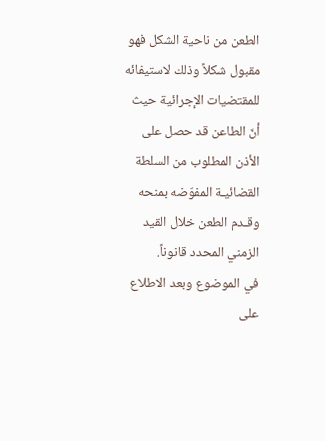الطعن من ناحية الشكل فهو مقبول شكلاً وذلك لاستيفائه للمقتضيات الإجرائية حيث أنّ الطاعن قد حصل على الأذن المطلوب من السلطة القضائيـة المفوّضه بمنحه وقـدم الطعن خلال القيد الزمني المحدد قانوناً.
في الموضوع وبعد الاطلاع على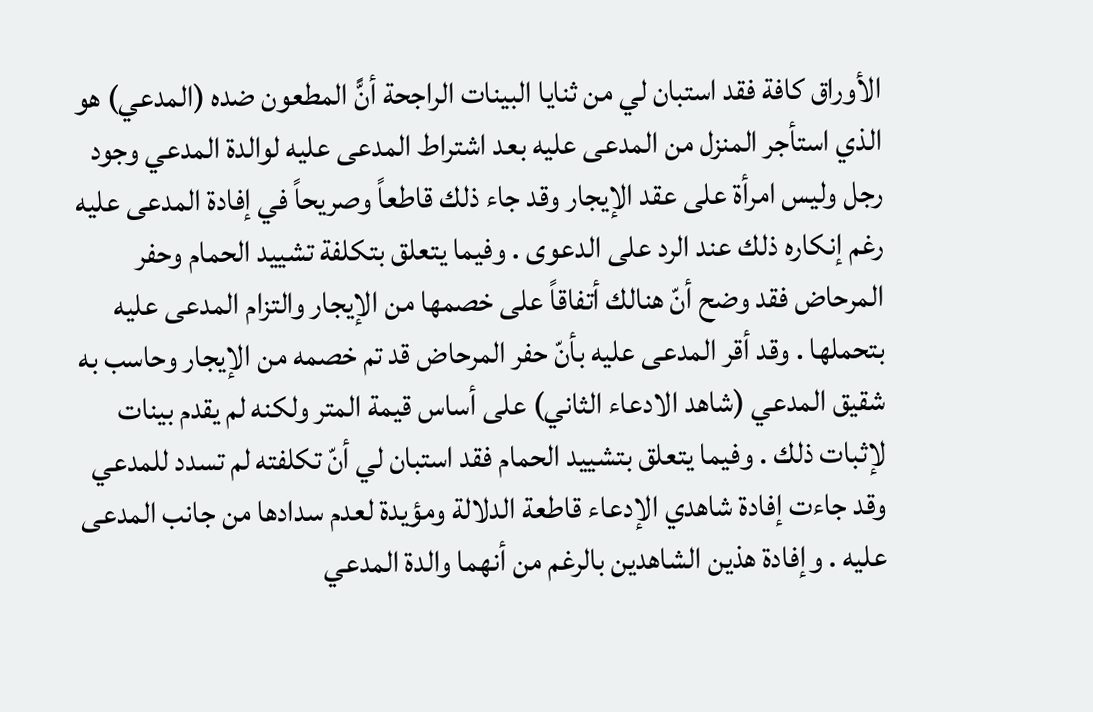الأوراق كافة فقد استبان لي من ثنايا البينات الراجحة أنًّ المطعون ضده (المدعي) هو الذي استأجر المنزل من المدعى عليه بعد اشتراط المدعى عليه لوالدة المدعي وجود رجل وليس امرأة على عقد الإيجار وقد جاء ذلك قاطعاً وصريحاً في إفادة المدعى عليه رغم إنكاره ذلك عند الرد على الدعوى . وفيما يتعلق بتكلفة تشييد الحمام وحفر المرحاض فقد وضح أنّ هنالك أتفاقاً على خصمها من الإيجار والتزام المدعى عليه بتحملها . وقد أقر المدعى عليه بأنّ حفر المرحاض قد تم خصمه من الإيجار وحاسب به شقيق المدعي (شاهد الادعاء الثاني) على أساس قيمة المتر ولكنه لم يقدم بينات لإثبات ذلك . وفيما يتعلق بتشييد الحمام فقد استبان لي أنّ تكلفته لم تسدد للمدعي وقد جاءت إفادة شاهدي الإدعاء قاطعة الدلالة ومؤيدة لعدم سدادها من جانب المدعى عليه . وإفادة هذين الشاهدين بالرغم من أنهما والدة المدعي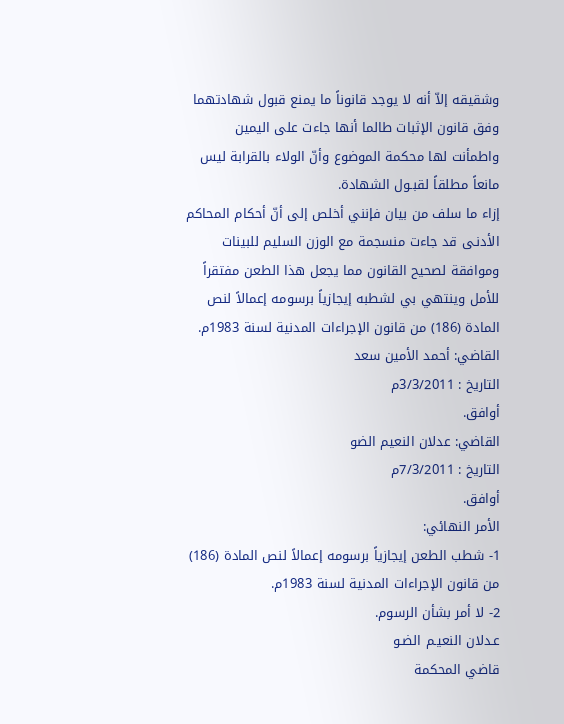وشقيقه إلاّ أنه لا يوجد قانوناً ما يمنع قبول شهادتهما وفق قانون الإثبات طالما أنها جاءت على اليمين واطمأنت لها محكمة الموضوع وأنّ الولاء بالقرابة ليس مانعاً مطلقاً لقبـول الشهادة.
إزاء ما سلف من بيان فإنني أخلص إلى أنّ أحكام المحاكم الأدنـى قد جاءت منسجمة مع الوزن السليم للبينات وموافقة لصحيح القانون مما يجعل هذا الطعن مفتقراً للأمل وينتهي بي لشطبه إيجازياً برسومه إعمالاً لنص المادة (186) من قانون الإجراءات المدنية لسنة 1983م.
القاضي: أحمد الأمين سعد
التاريخ : 3/3/2011م
أوافق.
القاضي: عدلان النعيم الضو
التاريخ : 7/3/2011م
أوافق.
الأمر النهائي:
1- شطب الطعن إيجازياً برسومه إعمالاً لنص المادة (186) من قانون الإجراءات المدنية لسنة 1983م.
2- لا أمر بشأن الرسوم.
عـدلان النعيـم الضـو
قاضي المحكمة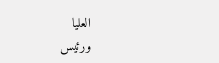العليا
ورئيس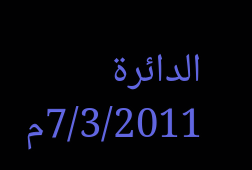الدائرة
7/3/2011م